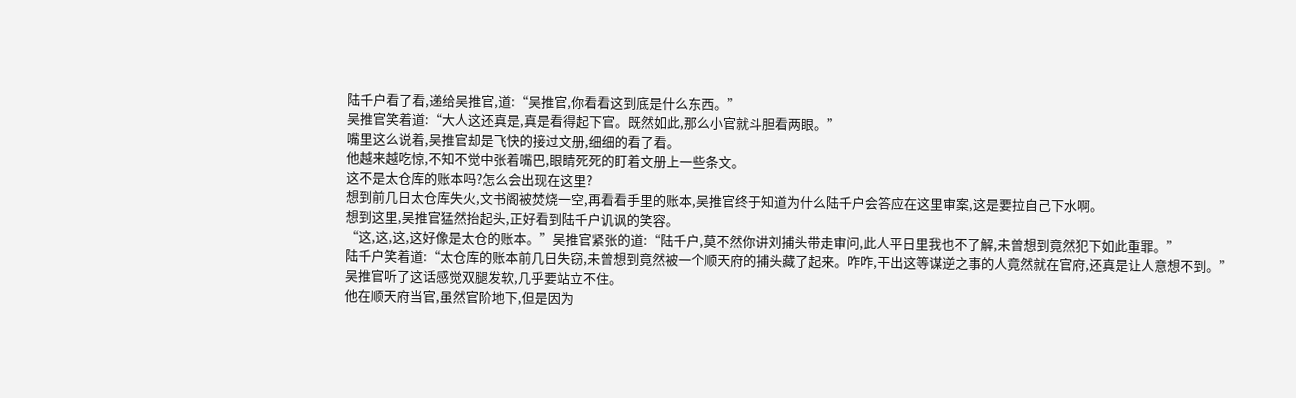陆千户看了看,递给吴推官,道:“吴推官,你看看这到底是什么东西。”
吴推官笑着道:“大人这还真是,真是看得起下官。既然如此,那么小官就斗胆看两眼。”
嘴里这么说着,吴推官却是飞快的接过文册,细细的看了看。
他越来越吃惊,不知不觉中张着嘴巴,眼睛死死的盯着文册上一些条文。
这不是太仓库的账本吗?怎么会出现在这里?
想到前几日太仓库失火,文书阁被焚烧一空,再看看手里的账本,吴推官终于知道为什么陆千户会答应在这里审案,这是要拉自己下水啊。
想到这里,吴推官猛然抬起头,正好看到陆千户讥讽的笑容。
“这,这,这,这好像是太仓的账本。”吴推官紧张的道:“陆千户,莫不然你讲刘捕头带走审问,此人平日里我也不了解,未曾想到竟然犯下如此重罪。”
陆千户笑着道:“太仓库的账本前几日失窃,未曾想到竟然被一个顺天府的捕头藏了起来。咋咋,干出这等谋逆之事的人竟然就在官府,还真是让人意想不到。”
吴推官听了这话感觉双腿发软,几乎要站立不住。
他在顺天府当官,虽然官阶地下,但是因为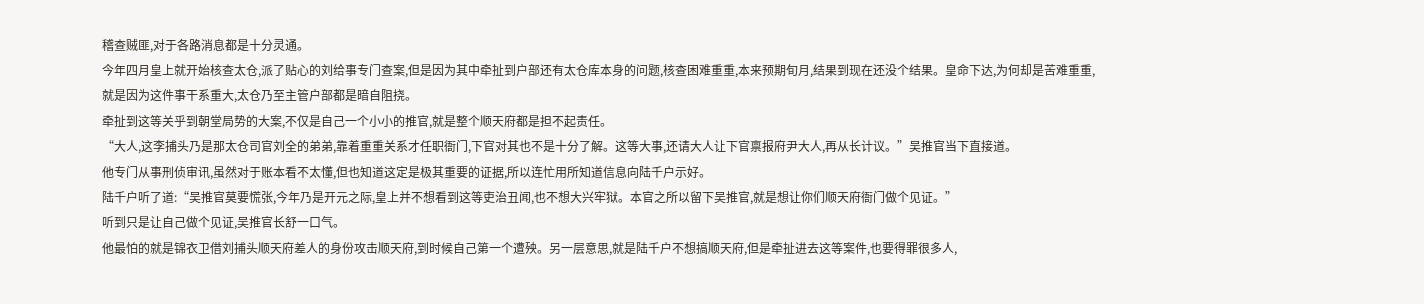稽查贼匪,对于各路消息都是十分灵通。
今年四月皇上就开始核查太仓,派了贴心的刘给事专门查案,但是因为其中牵扯到户部还有太仓库本身的问题,核查困难重重,本来预期旬月,结果到现在还没个结果。皇命下达,为何却是苦难重重,就是因为这件事干系重大,太仓乃至主管户部都是暗自阻挠。
牵扯到这等关乎到朝堂局势的大案,不仅是自己一个小小的推官,就是整个顺天府都是担不起责任。
“大人,这李捕头乃是那太仓司官刘全的弟弟,靠着重重关系才任职衙门,下官对其也不是十分了解。这等大事,还请大人让下官禀报府尹大人,再从长计议。”吴推官当下直接道。
他专门从事刑侦审讯,虽然对于账本看不太懂,但也知道这定是极其重要的证据,所以连忙用所知道信息向陆千户示好。
陆千户听了道:“吴推官莫要慌张,今年乃是开元之际,皇上并不想看到这等吏治丑闻,也不想大兴牢狱。本官之所以留下吴推官,就是想让你们顺天府衙门做个见证。”
听到只是让自己做个见证,吴推官长舒一口气。
他最怕的就是锦衣卫借刘捕头顺天府差人的身份攻击顺天府,到时候自己第一个遭殃。另一层意思,就是陆千户不想搞顺天府,但是牵扯进去这等案件,也要得罪很多人,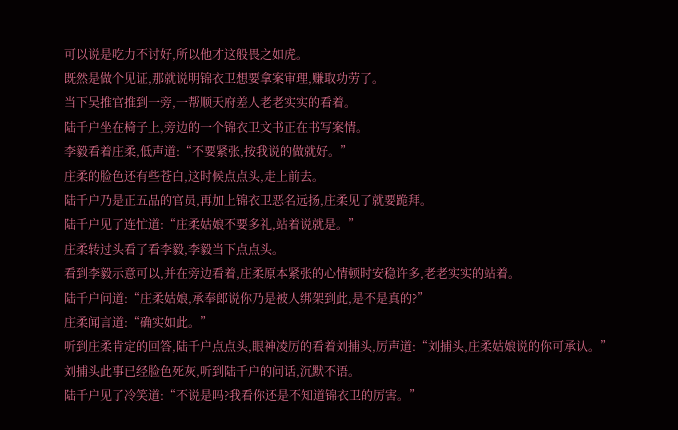可以说是吃力不讨好,所以他才这般畏之如虎。
既然是做个见证,那就说明锦衣卫想要拿案审理,赚取功劳了。
当下吴推官推到一旁,一帮顺天府差人老老实实的看着。
陆千户坐在椅子上,旁边的一个锦衣卫文书正在书写案情。
李毅看着庄柔,低声道:“不要紧张,按我说的做就好。”
庄柔的脸色还有些苍白,这时候点点头,走上前去。
陆千户乃是正五品的官员,再加上锦衣卫恶名远扬,庄柔见了就要跪拜。
陆千户见了连忙道:“庄柔姑娘不要多礼,站着说就是。”
庄柔转过头看了看李毅,李毅当下点点头。
看到李毅示意可以,并在旁边看着,庄柔原本紧张的心情顿时安稳许多,老老实实的站着。
陆千户问道:“庄柔姑娘,承奉郎说你乃是被人绑架到此,是不是真的?”
庄柔闻言道:“确实如此。”
听到庄柔肯定的回答,陆千户点点头,眼神凌厉的看着刘捕头,厉声道:“刘捕头,庄柔姑娘说的你可承认。”
刘捕头此事已经脸色死灰,听到陆千户的问话,沉默不语。
陆千户见了冷笑道:“不说是吗?我看你还是不知道锦衣卫的厉害。”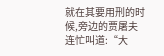就在其要用刑的时候,旁边的贾屠夫连忙叫道:“大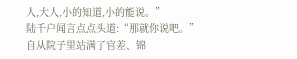人,大人,小的知道,小的能说。”
陆千户闻言点点头道:“那就你说吧。”
自从院子里站满了官差、锦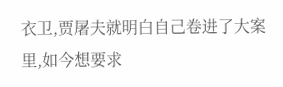衣卫,贾屠夫就明白自己卷进了大案里,如今想要求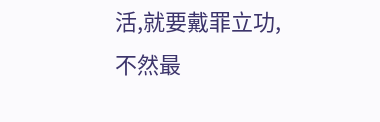活,就要戴罪立功,不然最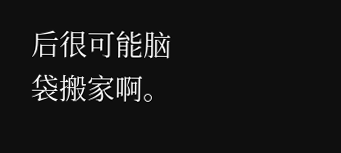后很可能脑袋搬家啊。